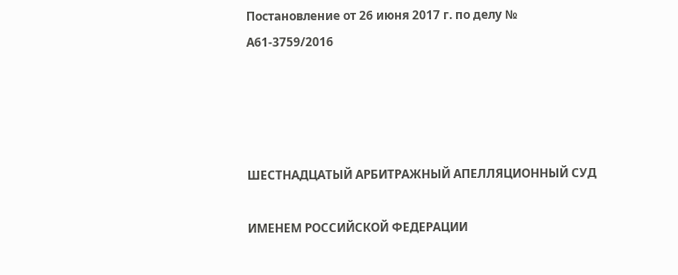Постановление от 26 июня 2017 г. по делу № А61-3759/2016




ШЕСТНАДЦАТЫЙ АРБИТРАЖНЫЙ АПЕЛЛЯЦИОННЫЙ СУД

ИМЕНЕМ РОССИЙСКОЙ ФЕДЕРАЦИИ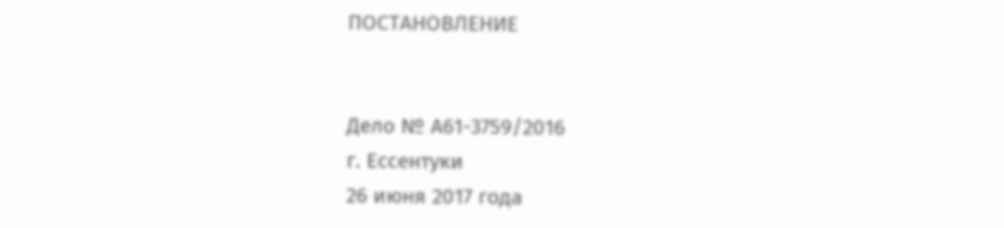ПОСТАНОВЛЕНИЕ


Дело № А61-3759/2016
г. Ессентуки
26 июня 2017 года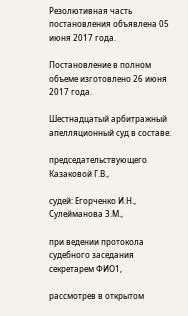Резолютивная часть постановления объявлена 05 июня 2017 года.

Постановление в полном объеме изготовлено 26 июня 2017 года.

Шестнадцатый арбитражный апелляционный суд в составе:

председательствующего Казаковой Г.В.,

судей: Егорченко И.Н., Сулейманова З.М.,

при ведении протокола судебного заседания секретарем ФИО1,

рассмотрев в открытом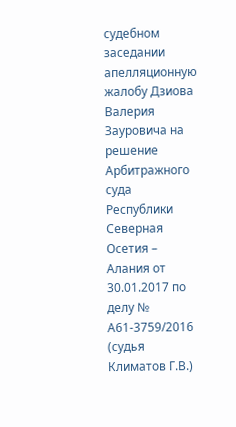судебном заседании апелляционную жалобу Дзиова Валерия Зауровича на решение Арбитражного суда Республики Северная Осетия – Алания от 30.01.2017 по делу № А61-3759/2016 (судья Климатов Г.В.)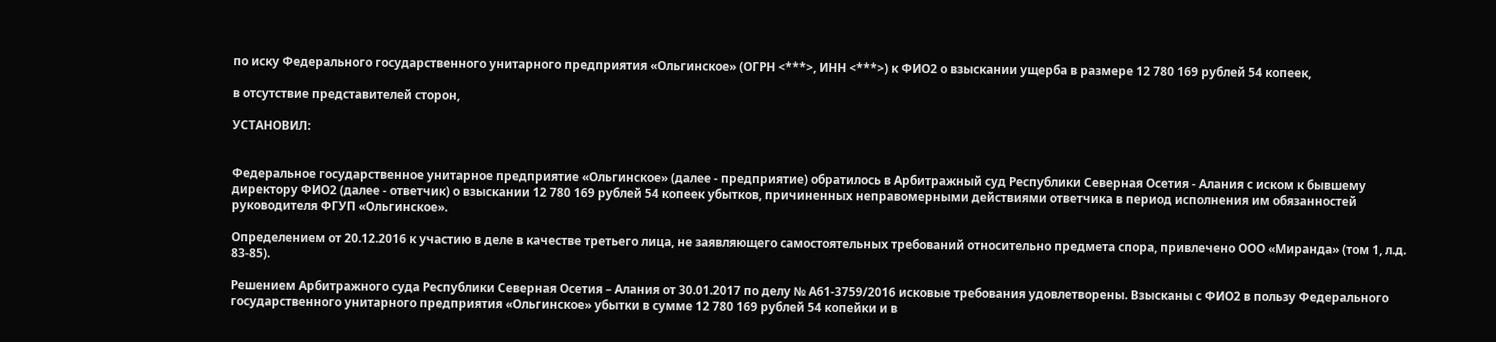по иску Федерального государственного унитарного предприятия «Ольгинское» (ОГРН <***>, ИНН <***>) к ФИО2 о взыскании ущерба в размере 12 780 169 рублей 54 копеек,

в отсутствие представителей сторон,

УСТАНОВИЛ:


Федеральное государственное унитарное предприятие «Ольгинское» (далее - предприятие) обратилось в Арбитражный суд Республики Северная Осетия - Алания с иском к бывшему директору ФИО2 (далее - ответчик) о взыскании 12 780 169 рублей 54 копеек убытков, причиненных неправомерными действиями ответчика в период исполнения им обязанностей руководителя ФГУП «Ольгинское».

Определением от 20.12.2016 к участию в деле в качестве третьего лица, не заявляющего самостоятельных требований относительно предмета спора, привлечено ООО «Миранда» (том 1, л.д. 83-85).

Решением Арбитражного суда Республики Северная Осетия – Алания от 30.01.2017 по делу № А61-3759/2016 исковые требования удовлетворены. Взысканы с ФИО2 в пользу Федерального государственного унитарного предприятия «Ольгинское» убытки в сумме 12 780 169 рублей 54 копейки и в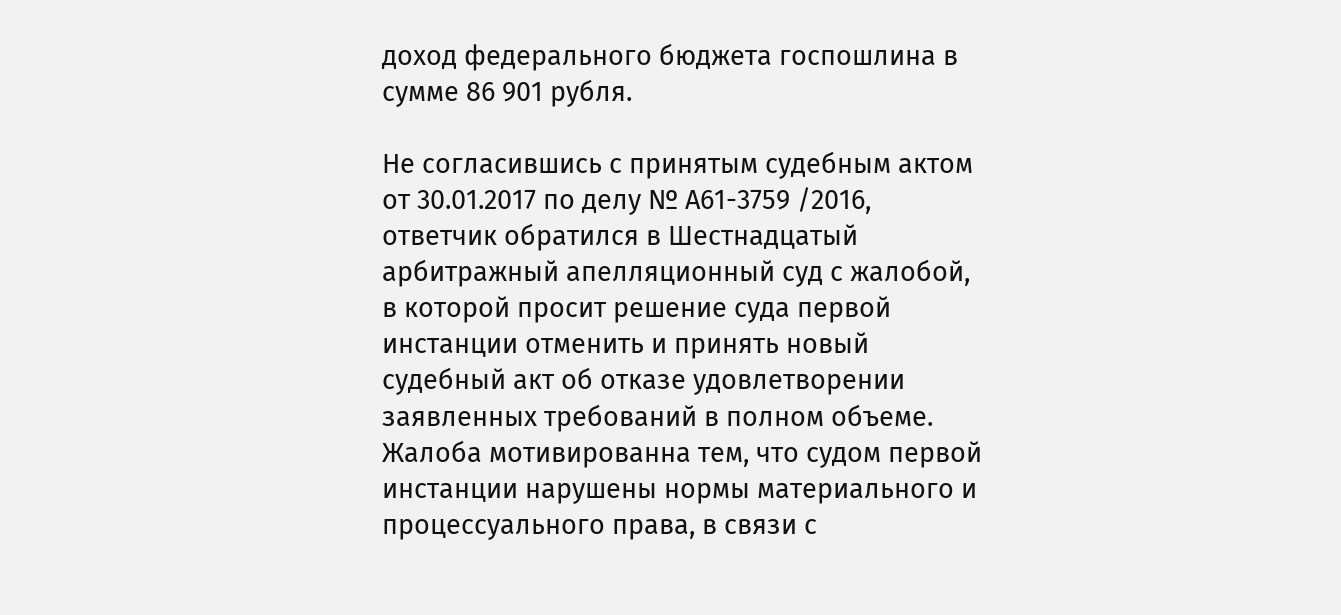доход федерального бюджета госпошлина в сумме 86 901 рубля.

Не согласившись с принятым судебным актом от 30.01.2017 по делу № А61-3759 /2016, ответчик обратился в Шестнадцатый арбитражный апелляционный суд с жалобой, в которой просит решение суда первой инстанции отменить и принять новый судебный акт об отказе удовлетворении заявленных требований в полном объеме. Жалоба мотивированна тем, что судом первой инстанции нарушены нормы материального и процессуального права, в связи с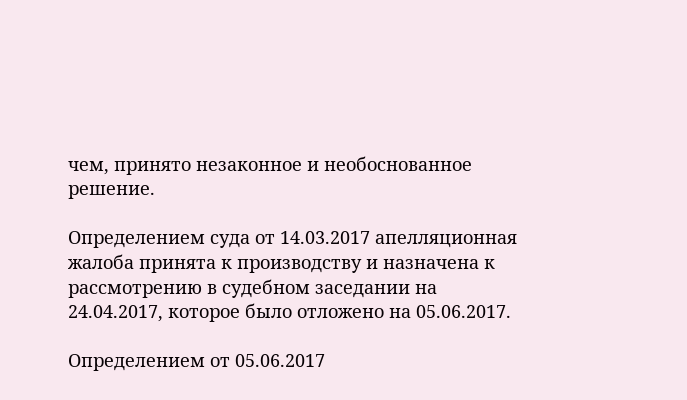чем, принято незаконное и необоснованное решение.

Определением суда от 14.03.2017 апелляционная жалоба принята к производству и назначена к рассмотрению в судебном заседании на 24.04.2017, которое было отложено на 05.06.2017.

Определением от 05.06.2017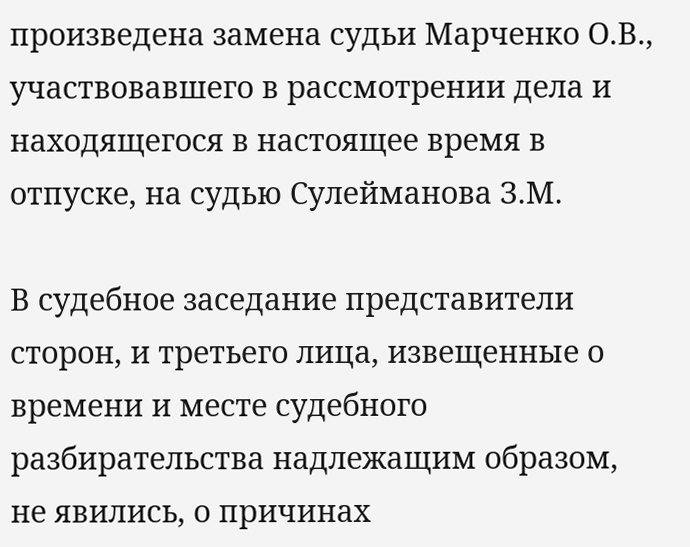произведена замена судьи Марченко О.В., участвовавшего в рассмотрении дела и находящегося в настоящее время в отпуске, на судью Сулейманова З.М.

В судебное заседание представители сторон, и третьего лица, извещенные о времени и месте судебного разбирательства надлежащим образом, не явились, о причинах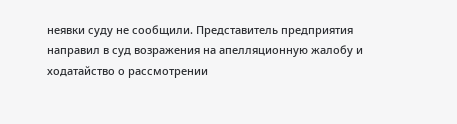неявки суду не сообщили. Представитель предприятия направил в суд возражения на апелляционную жалобу и ходатайство о рассмотрении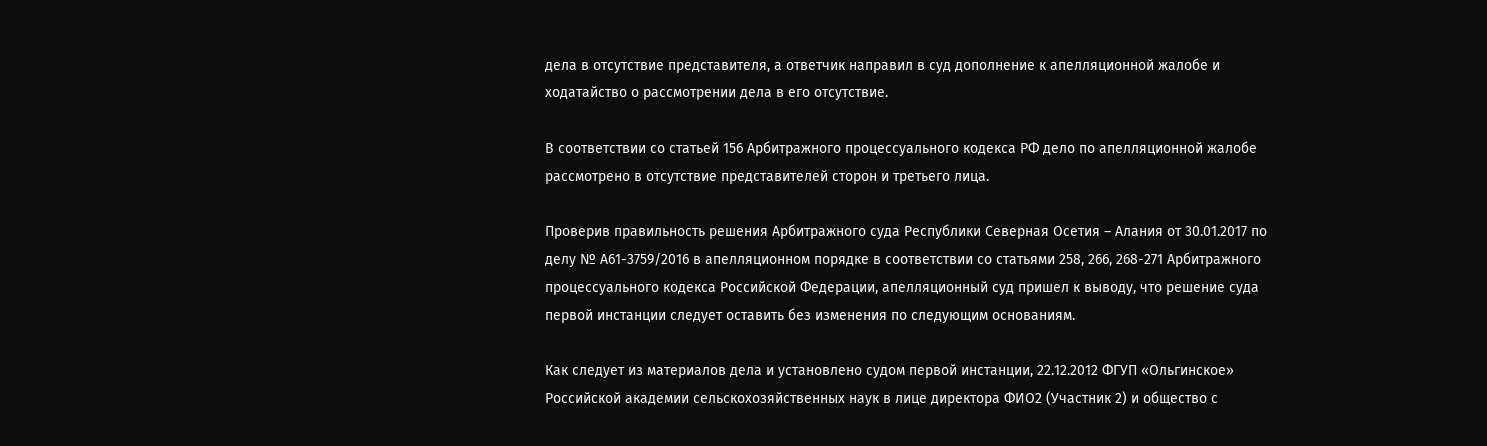дела в отсутствие представителя, а ответчик направил в суд дополнение к апелляционной жалобе и ходатайство о рассмотрении дела в его отсутствие.

В соответствии со статьей 156 Арбитражного процессуального кодекса РФ дело по апелляционной жалобе рассмотрено в отсутствие представителей сторон и третьего лица.

Проверив правильность решения Арбитражного суда Республики Северная Осетия – Алания от 30.01.2017 по делу № А61-3759/2016 в апелляционном порядке в соответствии со статьями 258, 266, 268-271 Арбитражного процессуального кодекса Российской Федерации, апелляционный суд пришел к выводу, что решение суда первой инстанции следует оставить без изменения по следующим основаниям.

Как следует из материалов дела и установлено судом первой инстанции, 22.12.2012 ФГУП «Ольгинское» Российской академии сельскохозяйственных наук в лице директора ФИО2 (Участник 2) и общество с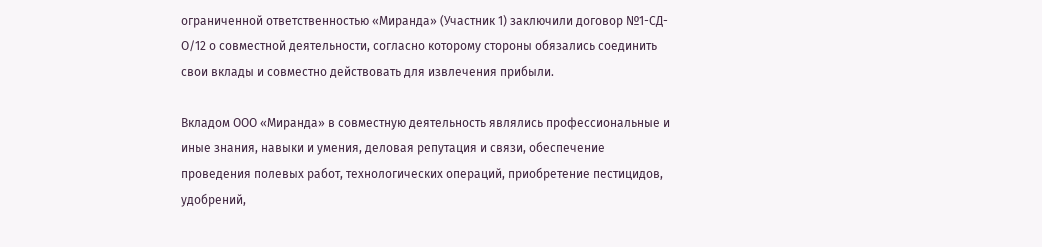ограниченной ответственностью «Миранда» (Участник 1) заключили договор №1-СД-О/12 о совместной деятельности, согласно которому стороны обязались соединить свои вклады и совместно действовать для извлечения прибыли.

Вкладом ООО «Миранда» в совместную деятельность являлись профессиональные и иные знания, навыки и умения, деловая репутация и связи, обеспечение проведения полевых работ, технологических операций, приобретение пестицидов, удобрений,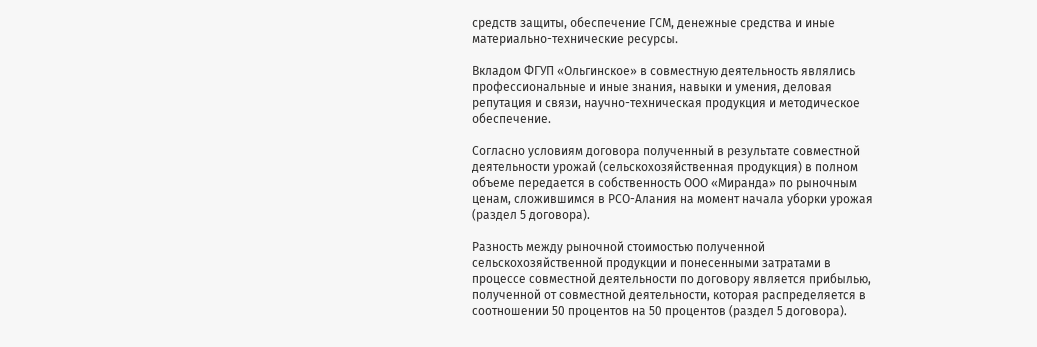средств защиты, обеспечение ГСМ, денежные средства и иные материально-технические ресурсы.

Вкладом ФГУП «Ольгинское» в совместную деятельность являлись профессиональные и иные знания, навыки и умения, деловая репутация и связи, научно-техническая продукция и методическое обеспечение.

Согласно условиям договора полученный в результате совместной деятельности урожай (сельскохозяйственная продукция) в полном объеме передается в собственность ООО «Миранда» по рыночным ценам, сложившимся в РСО-Алания на момент начала уборки урожая (раздел 5 договора).

Разность между рыночной стоимостью полученной сельскохозяйственной продукции и понесенными затратами в процессе совместной деятельности по договору является прибылью, полученной от совместной деятельности, которая распределяется в соотношении 50 процентов на 50 процентов (раздел 5 договора).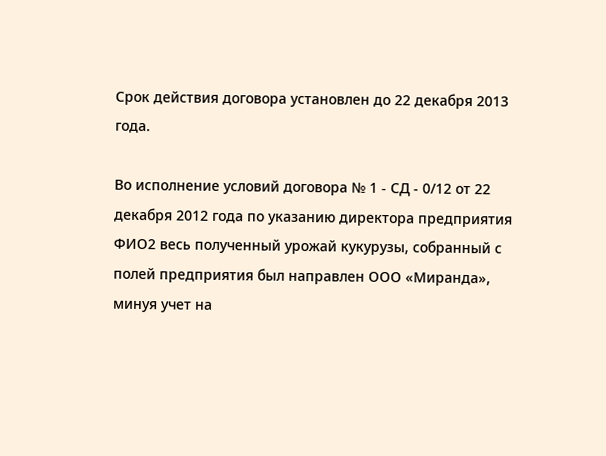Срок действия договора установлен до 22 декабря 2013 года.

Во исполнение условий договора № 1 - СД - 0/12 от 22 декабря 2012 года по указанию директора предприятия ФИО2 весь полученный урожай кукурузы, собранный с полей предприятия был направлен ООО «Миранда», минуя учет на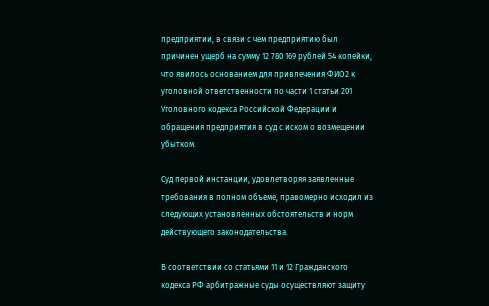предприятии, в связи с чем предприятию был причинен ущерб на сумму 12 780 169 рублей 54 копейки, что явилось основанием для привлечения ФИО2 к уголовной ответственности по части 1 статьи 201 Уголовного кодекса Российской Федерации и обращения предприятия в суд с иском о возмещении убытком.

Суд первой инстанции, удовлетворяя заявленные требования в полном объеме, правомерно исходил из следующих установленных обстоятельств и норм действующего законодательства.

В соответствии со статьями 11 и 12 Гражданского кодекса РФ арбитражные суды осуществляют защиту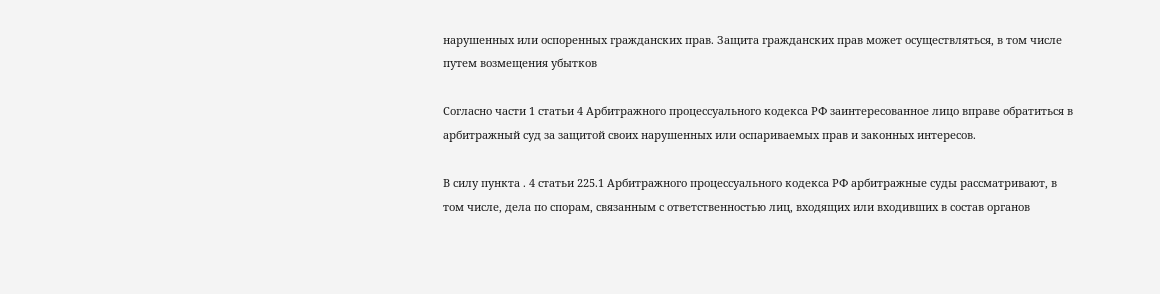нарушенных или оспоренных гражданских прав. Защита гражданских прав может осуществляться, в том числе путем возмещения убытков

Согласно части 1 статьи 4 Арбитражного процессуального кодекса РФ заинтересованное лицо вправе обратиться в арбитражный суд за защитой своих нарушенных или оспариваемых прав и законных интересов.

В силу пункта . 4 статьи 225.1 Арбитражного процессуального кодекса РФ арбитражные суды рассматривают, в том числе, дела по спорам, связанным с ответственностью лиц, входящих или входивших в состав органов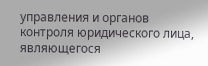управления и органов контроля юридического лица, являющегося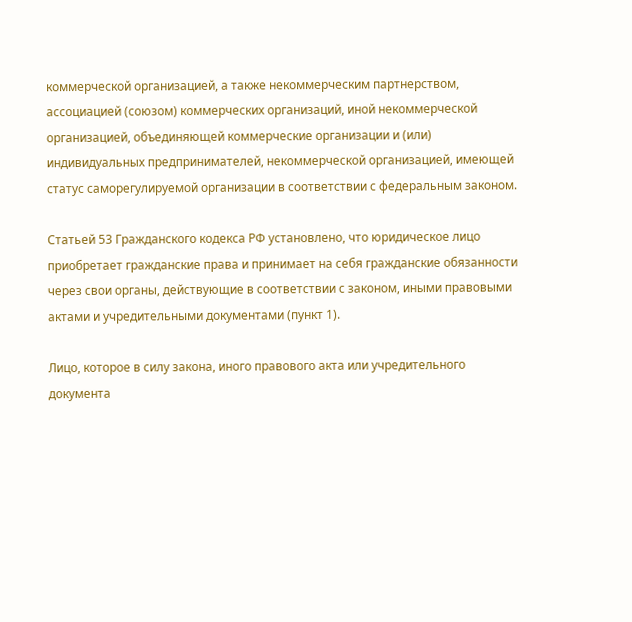коммерческой организацией, а также некоммерческим партнерством, ассоциацией (союзом) коммерческих организаций, иной некоммерческой организацией, объединяющей коммерческие организации и (или) индивидуальных предпринимателей, некоммерческой организацией, имеющей статус саморегулируемой организации в соответствии с федеральным законом.

Статьей 53 Гражданского кодекса РФ установлено, что юридическое лицо приобретает гражданские права и принимает на себя гражданские обязанности через свои органы, действующие в соответствии с законом, иными правовыми актами и учредительными документами (пункт 1).

Лицо, которое в силу закона, иного правового акта или учредительного документа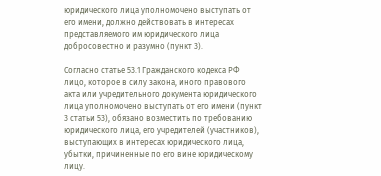юридического лица уполномочено выступать от его имени, должно действовать в интересах представляемого им юридического лица добросовестно и разумно (пункт 3).

Согласно статье 53.1 Гражданского кодекса РФ лицо, которое в силу закона, иного правового акта или учредительного документа юридического лица уполномочено выступать от его имени (пункт 3 статьи 53), обязано возместить по требованию юридического лица, его учредителей (участников), выступающих в интересах юридического лица, убытки, причиненные по его вине юридическому лицу.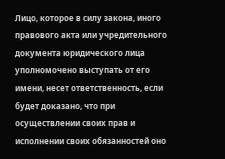Лицо, которое в силу закона, иного правового акта или учредительного документа юридического лица уполномочено выступать от его имени, несет ответственность, если будет доказано, что при осуществлении своих прав и исполнении своих обязанностей оно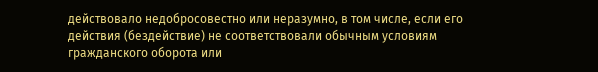действовало недобросовестно или неразумно, в том числе, если его действия (бездействие) не соответствовали обычным условиям гражданского оборота или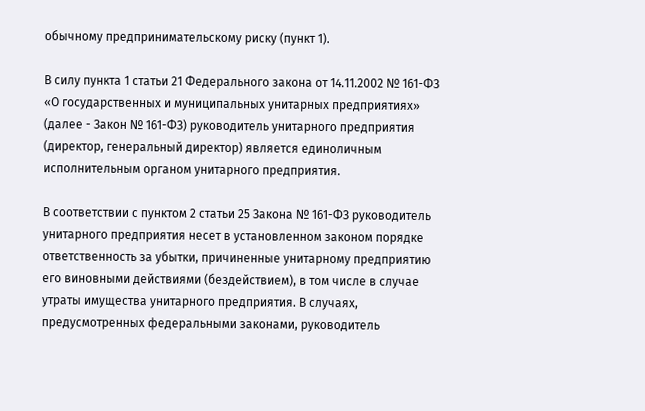обычному предпринимательскому риску (пункт 1).

В силу пункта 1 статьи 21 Федерального закона от 14.11.2002 № 161-ФЗ «О государственных и муниципальных унитарных предприятиях» (далее - Закон № 161-ФЗ) руководитель унитарного предприятия (директор, генеральный директор) является единоличным исполнительным органом унитарного предприятия.

В соответствии с пунктом 2 статьи 25 Закона № 161-ФЗ руководитель унитарного предприятия несет в установленном законом порядке ответственность за убытки, причиненные унитарному предприятию его виновными действиями (бездействием), в том числе в случае утраты имущества унитарного предприятия. В случаях, предусмотренных федеральными законами, руководитель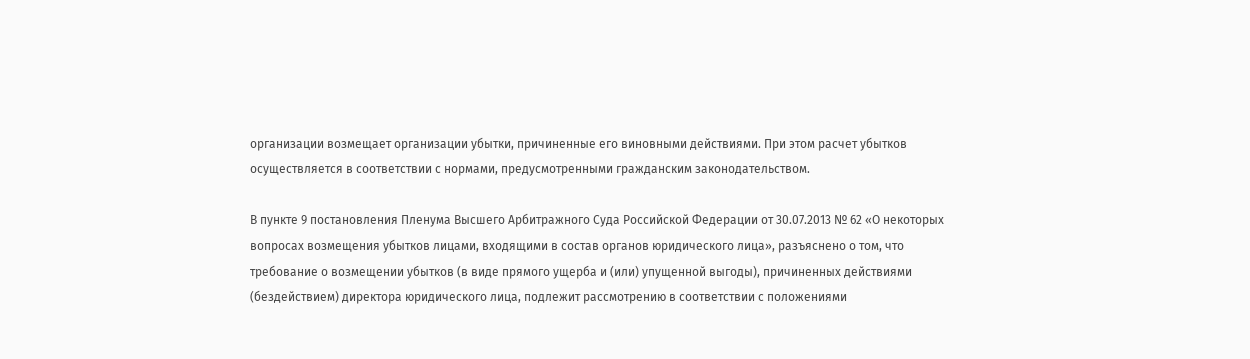организации возмещает организации убытки, причиненные его виновными действиями. При этом расчет убытков осуществляется в соответствии с нормами, предусмотренными гражданским законодательством.

В пункте 9 постановления Пленума Высшего Арбитражного Суда Российской Федерации от 30.07.2013 № 62 «О некоторых вопросах возмещения убытков лицами, входящими в состав органов юридического лица», разъяснено о том, что требование о возмещении убытков (в виде прямого ущерба и (или) упущенной выгоды), причиненных действиями (бездействием) директора юридического лица, подлежит рассмотрению в соответствии с положениями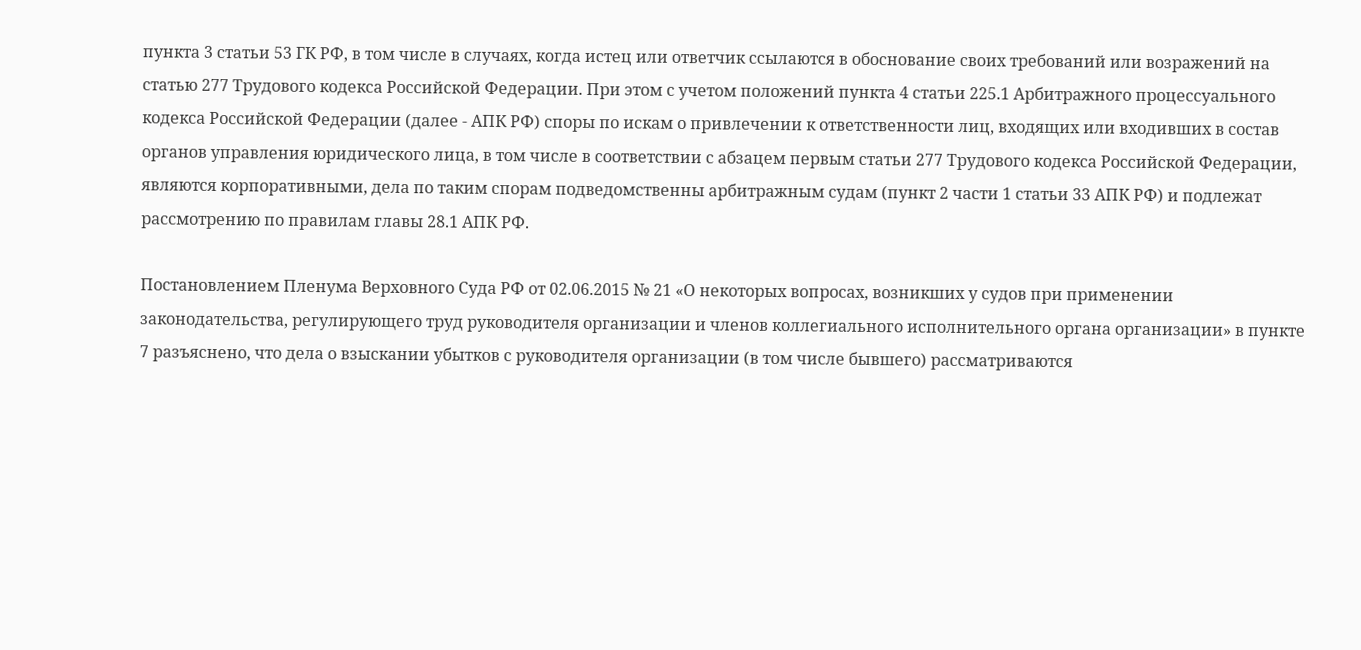пункта 3 статьи 53 ГК РФ, в том числе в случаях, когда истец или ответчик ссылаются в обоснование своих требований или возражений на статью 277 Трудового кодекса Российской Федерации. При этом с учетом положений пункта 4 статьи 225.1 Арбитражного процессуального кодекса Российской Федерации (далее - АПК РФ) споры по искам о привлечении к ответственности лиц, входящих или входивших в состав органов управления юридического лица, в том числе в соответствии с абзацем первым статьи 277 Трудового кодекса Российской Федерации, являются корпоративными, дела по таким спорам подведомственны арбитражным судам (пункт 2 части 1 статьи 33 АПК РФ) и подлежат рассмотрению по правилам главы 28.1 АПК РФ.

Постановлением Пленума Верховного Суда РФ от 02.06.2015 № 21 «О некоторых вопросах, возникших у судов при применении законодательства, регулирующего труд руководителя организации и членов коллегиального исполнительного органа организации» в пункте 7 разъяснено, что дела о взыскании убытков с руководителя организации (в том числе бывшего) рассматриваются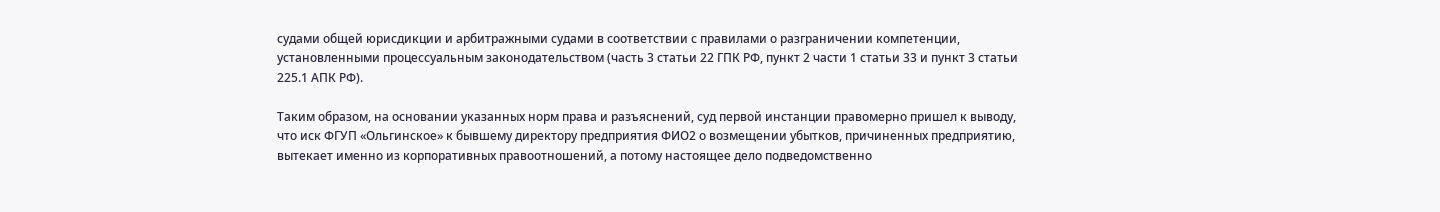судами общей юрисдикции и арбитражными судами в соответствии с правилами о разграничении компетенции, установленными процессуальным законодательством (часть 3 статьи 22 ГПК РФ, пункт 2 части 1 статьи 33 и пункт 3 статьи 225.1 АПК РФ).

Таким образом, на основании указанных норм права и разъяснений, суд первой инстанции правомерно пришел к выводу, что иск ФГУП «Ольгинское» к бывшему директору предприятия ФИО2 о возмещении убытков, причиненных предприятию, вытекает именно из корпоративных правоотношений, а потому настоящее дело подведомственно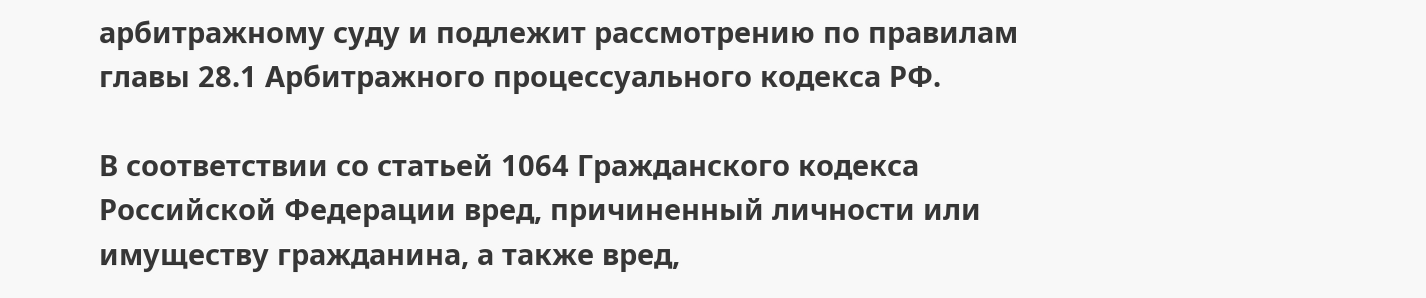арбитражному суду и подлежит рассмотрению по правилам главы 28.1 Арбитражного процессуального кодекса РФ.

В соответствии со статьей 1064 Гражданского кодекса Российской Федерации вред, причиненный личности или имуществу гражданина, а также вред,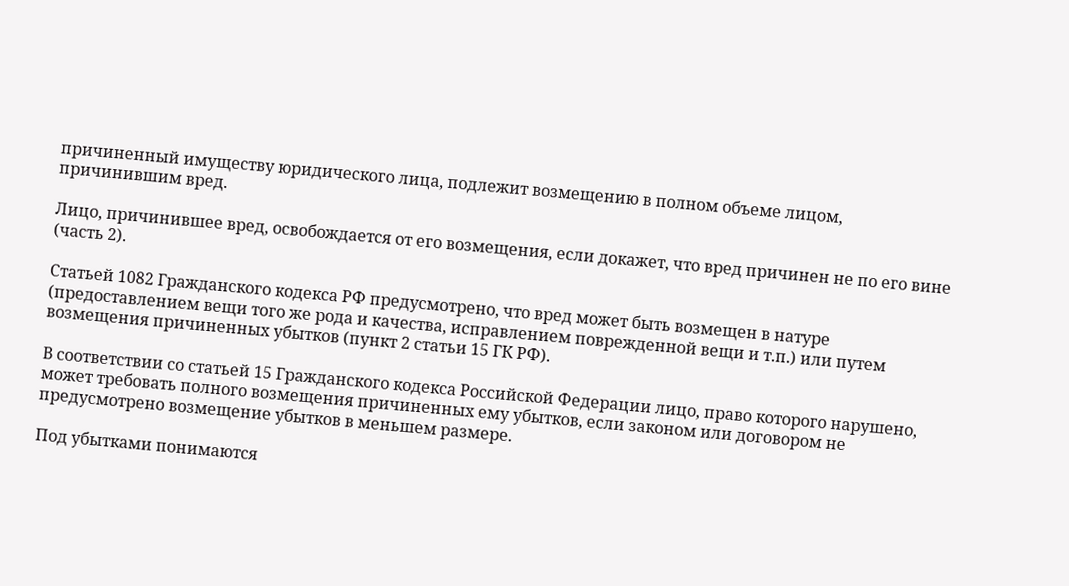причиненный имуществу юридического лица, подлежит возмещению в полном объеме лицом, причинившим вред.

Лицо, причинившее вред, освобождается от его возмещения, если докажет, что вред причинен не по его вине (часть 2).

Статьей 1082 Гражданского кодекса РФ предусмотрено, что вред может быть возмещен в натуре (предоставлением вещи того же рода и качества, исправлением поврежденной вещи и т.п.) или путем возмещения причиненных убытков (пункт 2 статьи 15 ГК РФ).

В соответствии со статьей 15 Гражданского кодекса Российской Федерации лицо, право которого нарушено, может требовать полного возмещения причиненных ему убытков, если законом или договором не предусмотрено возмещение убытков в меньшем размере.

Под убытками понимаются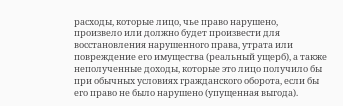расходы, которые лицо, чье право нарушено, произвело или должно будет произвести для восстановления нарушенного права, утрата или повреждение его имущества (реальный ущерб), а также неполученные доходы, которые это лицо получило бы при обычных условиях гражданского оборота, если бы его право не было нарушено (упущенная выгода).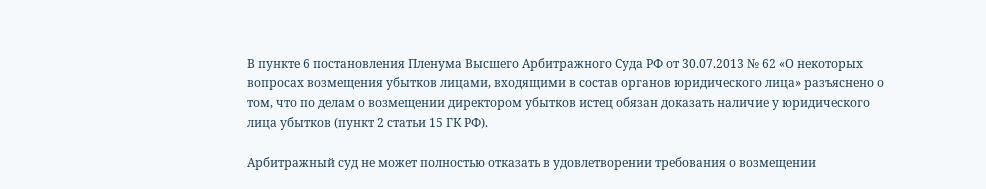В пункте 6 постановления Пленума Высшего Арбитражного Суда РФ от 30.07.2013 № 62 «О некоторых вопросах возмещения убытков лицами, входящими в состав органов юридического лица» разъяснено о том, что по делам о возмещении директором убытков истец обязан доказать наличие у юридического лица убытков (пункт 2 статьи 15 ГК РФ).

Арбитражный суд не может полностью отказать в удовлетворении требования о возмещении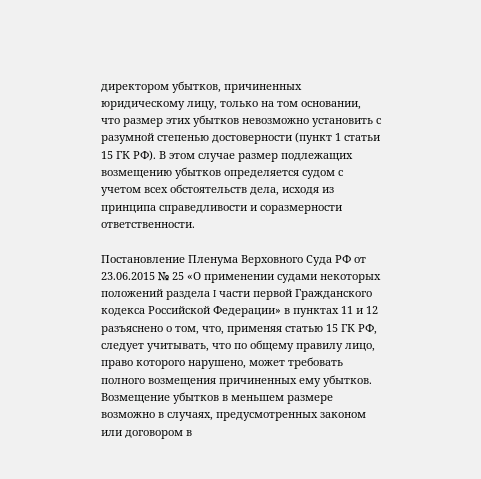директором убытков, причиненных юридическому лицу, только на том основании, что размер этих убытков невозможно установить с разумной степенью достоверности (пункт 1 статьи 15 ГК РФ). В этом случае размер подлежащих возмещению убытков определяется судом с учетом всех обстоятельств дела, исходя из принципа справедливости и соразмерности ответственности.

Постановление Пленума Верховного Суда РФ от 23.06.2015 № 25 «О применении судами некоторых положений раздела I части первой Гражданского кодекса Российской Федерации» в пунктах 11 и 12 разъяснено о том, что, применяя статью 15 ГК РФ, следует учитывать, что по общему правилу лицо, право которого нарушено, может требовать полного возмещения причиненных ему убытков. Возмещение убытков в меньшем размере возможно в случаях, предусмотренных законом или договором в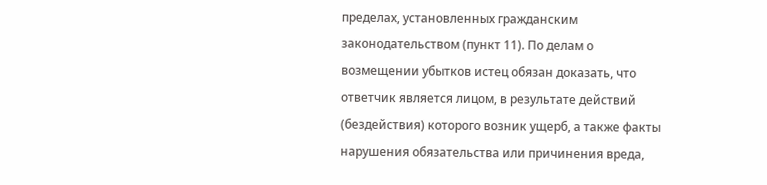пределах, установленных гражданским законодательством (пункт 11). По делам о возмещении убытков истец обязан доказать, что ответчик является лицом, в результате действий (бездействия) которого возник ущерб, а также факты нарушения обязательства или причинения вреда,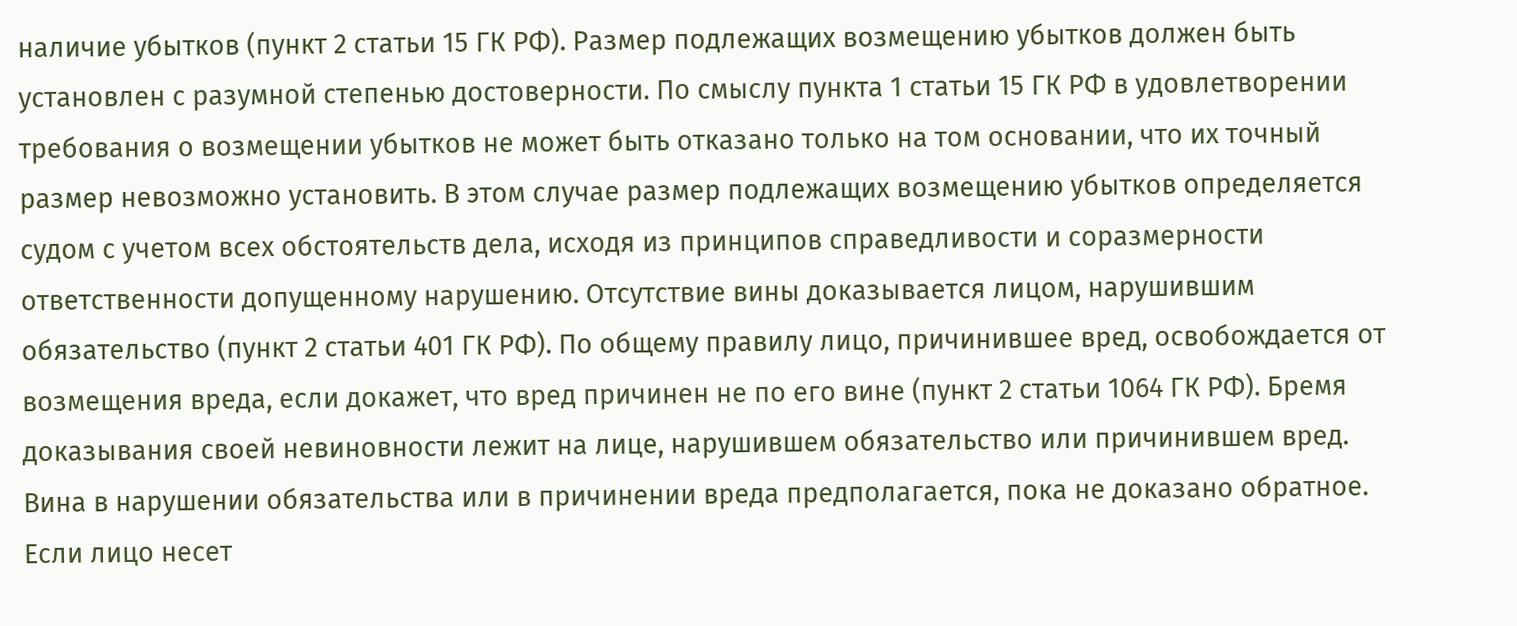наличие убытков (пункт 2 статьи 15 ГК РФ). Размер подлежащих возмещению убытков должен быть установлен с разумной степенью достоверности. По смыслу пункта 1 статьи 15 ГК РФ в удовлетворении требования о возмещении убытков не может быть отказано только на том основании, что их точный размер невозможно установить. В этом случае размер подлежащих возмещению убытков определяется судом с учетом всех обстоятельств дела, исходя из принципов справедливости и соразмерности ответственности допущенному нарушению. Отсутствие вины доказывается лицом, нарушившим обязательство (пункт 2 статьи 401 ГК РФ). По общему правилу лицо, причинившее вред, освобождается от возмещения вреда, если докажет, что вред причинен не по его вине (пункт 2 статьи 1064 ГК РФ). Бремя доказывания своей невиновности лежит на лице, нарушившем обязательство или причинившем вред. Вина в нарушении обязательства или в причинении вреда предполагается, пока не доказано обратное. Если лицо несет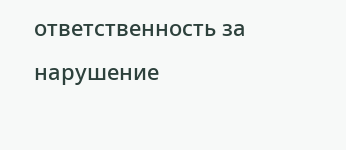ответственность за нарушение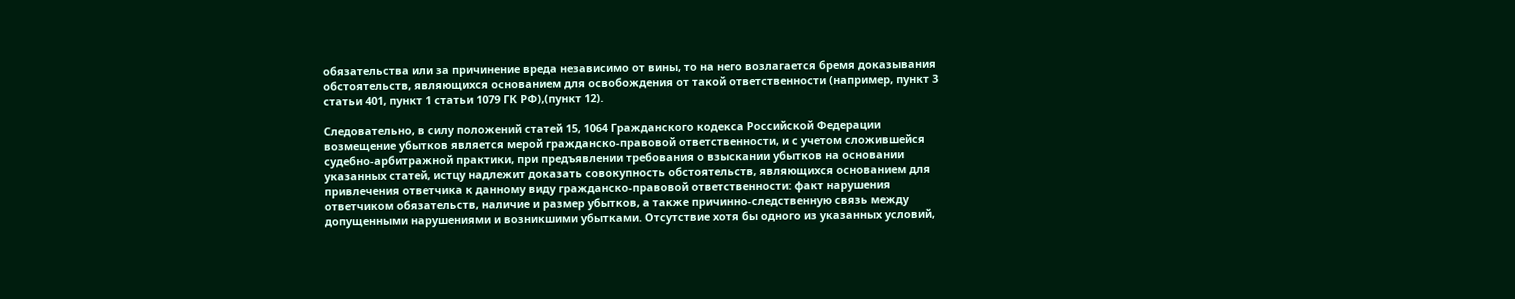обязательства или за причинение вреда независимо от вины, то на него возлагается бремя доказывания обстоятельств, являющихся основанием для освобождения от такой ответственности (например, пункт 3 статьи 401, пункт 1 статьи 1079 ГК РФ),(пункт 12).

Следовательно, в силу положений статей 15, 1064 Гражданского кодекса Российской Федерации возмещение убытков является мерой гражданско-правовой ответственности, и с учетом сложившейся судебно-арбитражной практики, при предъявлении требования о взыскании убытков на основании указанных статей, истцу надлежит доказать совокупность обстоятельств, являющихся основанием для привлечения ответчика к данному виду гражданско-правовой ответственности: факт нарушения ответчиком обязательств, наличие и размер убытков, а также причинно-следственную связь между допущенными нарушениями и возникшими убытками. Отсутствие хотя бы одного из указанных условий,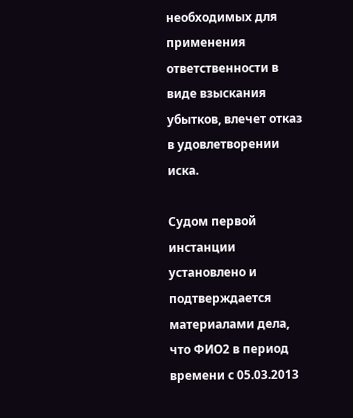необходимых для применения ответственности в виде взыскания убытков, влечет отказ в удовлетворении иска.

Судом первой инстанции установлено и подтверждается материалами дела, что ФИО2 в период времени с 05.03.2013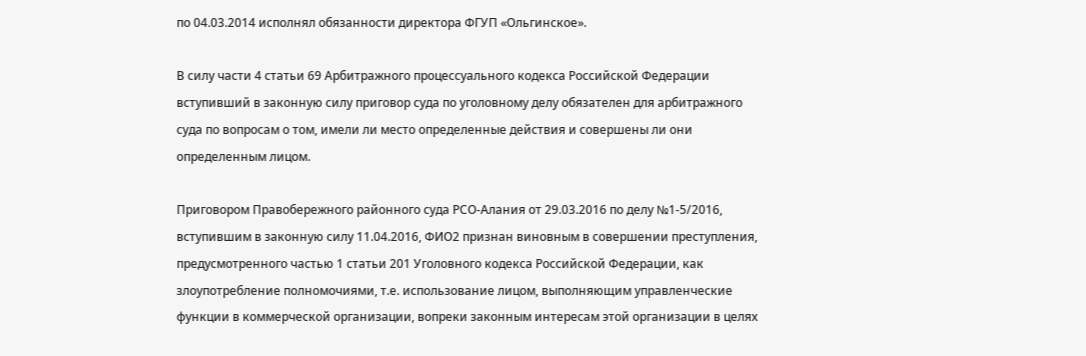по 04.03.2014 исполнял обязанности директора ФГУП «Ольгинское».

В силу части 4 статьи 69 Арбитражного процессуального кодекса Российской Федерации вступивший в законную силу приговор суда по уголовному делу обязателен для арбитражного суда по вопросам о том, имели ли место определенные действия и совершены ли они определенным лицом.

Приговором Правобережного районного суда РСО-Алания от 29.03.2016 по делу №1-5/2016, вступившим в законную силу 11.04.2016, ФИО2 признан виновным в совершении преступления, предусмотренного частью 1 статьи 201 Уголовного кодекса Российской Федерации, как злоупотребление полномочиями, т.е. использование лицом, выполняющим управленческие функции в коммерческой организации, вопреки законным интересам этой организации в целях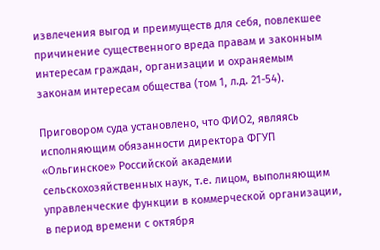извлечения выгод и преимуществ для себя, повлекшее причинение существенного вреда правам и законным интересам граждан, организации и охраняемым законам интересам общества (том 1, л.д. 21-54).

Приговором суда установлено, что ФИО2, являясь исполняющим обязанности директора ФГУП «Ольгинское» Российской академии сельскохозяйственных наук, т.е. лицом, выполняющим управленческие функции в коммерческой организации, в период времени с октября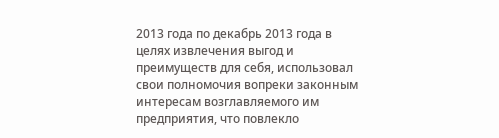2013 года по декабрь 2013 года в целях извлечения выгод и преимуществ для себя, использовал свои полномочия вопреки законным интересам возглавляемого им предприятия, что повлекло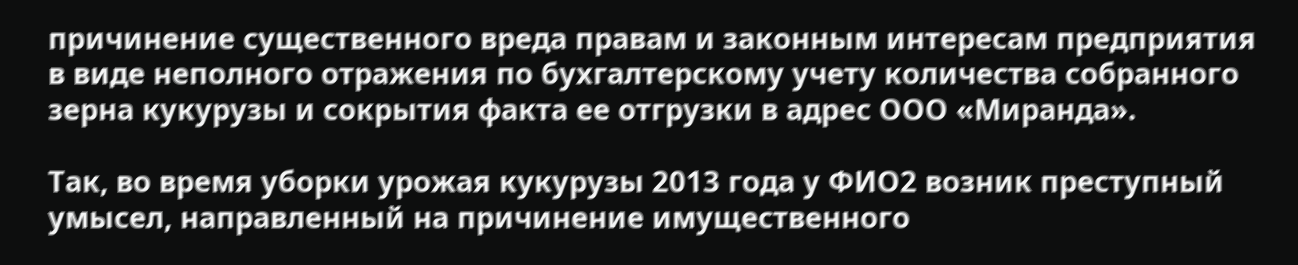причинение существенного вреда правам и законным интересам предприятия в виде неполного отражения по бухгалтерскому учету количества собранного зерна кукурузы и сокрытия факта ее отгрузки в адрес ООО «Миранда».

Так, во время уборки урожая кукурузы 2013 года у ФИО2 возник преступный умысел, направленный на причинение имущественного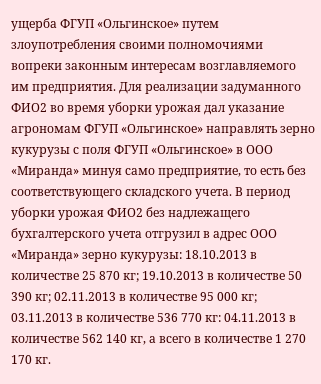ущерба ФГУП «Ольгинское» путем злоупотребления своими полномочиями вопреки законным интересам возглавляемого им предприятия. Для реализации задуманного ФИО2 во время уборки урожая дал указание агрономам ФГУП «Ольгинское» направлять зерно кукурузы с поля ФГУП «Ольгинское» в ООО «Миранда» минуя само предприятие, то есть без соответствующего складского учета. В период уборки урожая ФИО2 без надлежащего бухгалтерского учета отгрузил в адрес ООО «Миранда» зерно кукурузы: 18.10.2013 в количестве 25 870 кг; 19.10.2013 в количестве 50 390 кг; 02.11.2013 в количестве 95 000 кг; 03.11.2013 в количестве 536 770 кг: 04.11.2013 в количестве 562 140 кг, а всего в количестве 1 270 170 кг.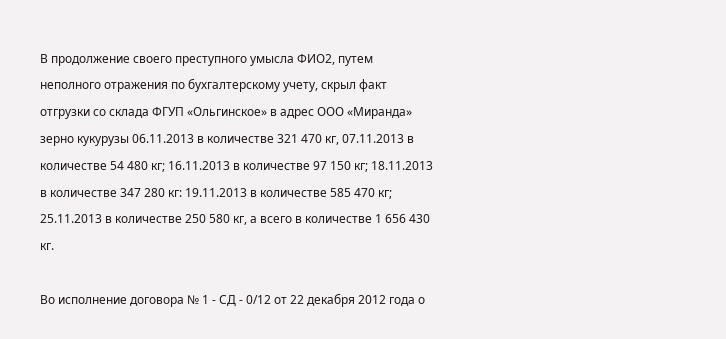В продолжение своего преступного умысла ФИО2, путем неполного отражения по бухгалтерскому учету, скрыл факт отгрузки со склада ФГУП «Ольгинское» в адрес ООО «Миранда» зерно кукурузы 06.11.2013 в количестве 321 470 кг, 07.11.2013 в количестве 54 480 кг; 16.11.2013 в количестве 97 150 кг; 18.11.2013 в количестве 347 280 кг: 19.11.2013 в количестве 585 470 кг; 25.11.2013 в количестве 250 580 кг, а всего в количестве 1 656 430 кг.

Во исполнение договора № 1 - СД - 0/12 от 22 декабря 2012 года о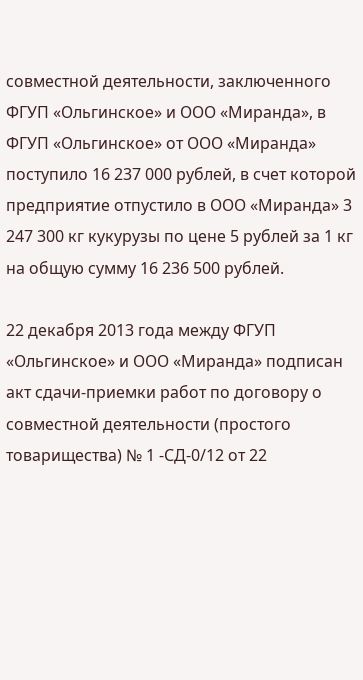совместной деятельности, заключенного ФГУП «Ольгинское» и ООО «Миранда», в ФГУП «Ольгинское» от ООО «Миранда» поступило 16 237 000 рублей, в счет которой предприятие отпустило в ООО «Миранда» 3 247 300 кг кукурузы по цене 5 рублей за 1 кг на общую сумму 16 236 500 рублей.

22 декабря 2013 года между ФГУП «Ольгинское» и ООО «Миранда» подписан акт сдачи-приемки работ по договору о совместной деятельности (простого товарищества) № 1 -СД-0/12 от 22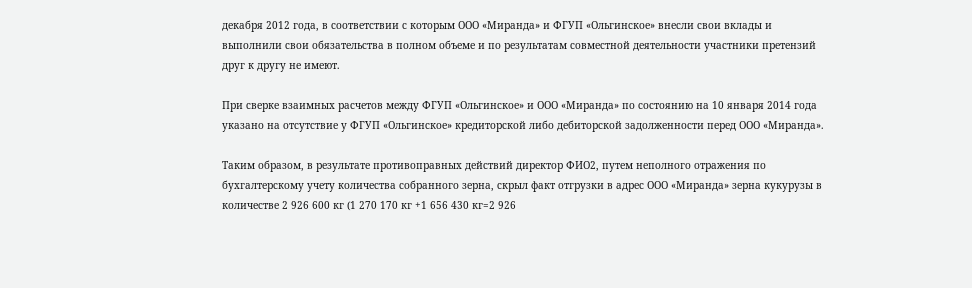декабря 2012 года, в соответствии с которым ООО «Миранда» и ФГУП «Ольгинское» внесли свои вклады и выполнили свои обязательства в полном объеме и по результатам совместной деятельности участники претензий друг к другу не имеют.

При сверке взаимных расчетов между ФГУП «Ольгинское» и ООО «Миранда» по состоянию на 10 января 2014 года указано на отсутствие у ФГУП «Ольгинское» кредиторской либо дебиторской задолженности перед ООО «Миранда».

Таким образом, в результате противоправных действий директор ФИО2, путем неполного отражения по бухгалтерскому учету количества собранного зерна, скрыл факт отгрузки в адрес ООО «Миранда» зерна кукурузы в количестве 2 926 600 кг (1 270 170 кг +1 656 430 кг=2 926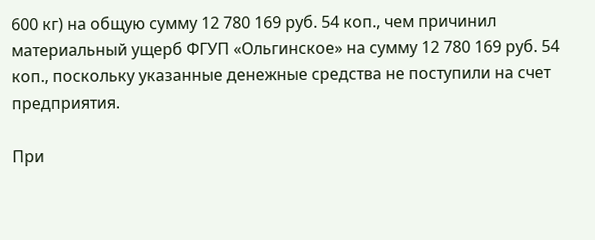600 кг) на общую сумму 12 780 169 руб. 54 коп., чем причинил материальный ущерб ФГУП «Ольгинское» на сумму 12 780 169 руб. 54 коп., поскольку указанные денежные средства не поступили на счет предприятия.

При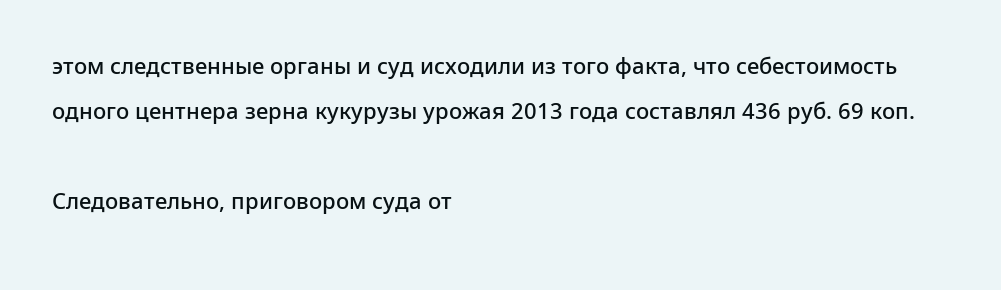этом следственные органы и суд исходили из того факта, что себестоимость одного центнера зерна кукурузы урожая 2013 года составлял 436 руб. 69 коп.

Следовательно, приговором суда от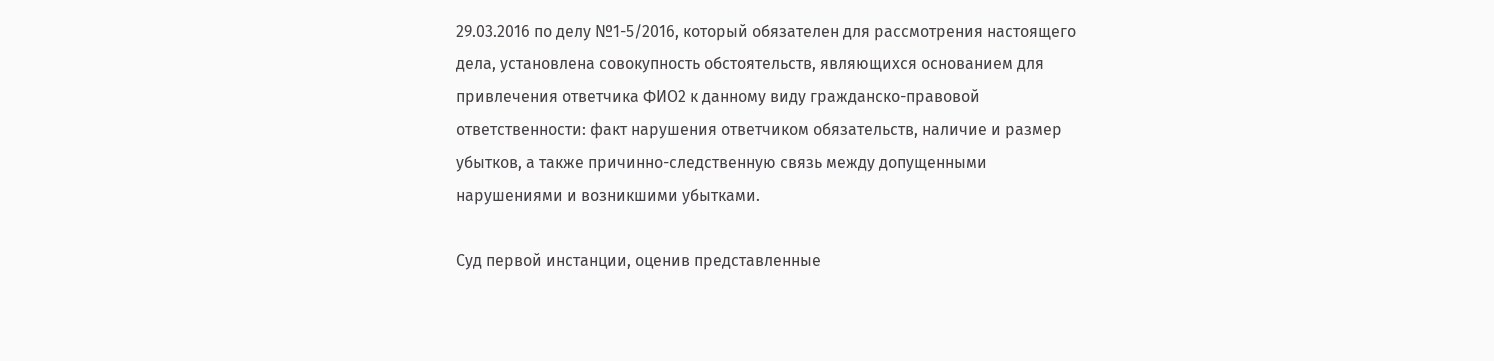29.03.2016 по делу №1-5/2016, который обязателен для рассмотрения настоящего дела, установлена совокупность обстоятельств, являющихся основанием для привлечения ответчика ФИО2 к данному виду гражданско-правовой ответственности: факт нарушения ответчиком обязательств, наличие и размер убытков, а также причинно-следственную связь между допущенными нарушениями и возникшими убытками.

Суд первой инстанции, оценив представленные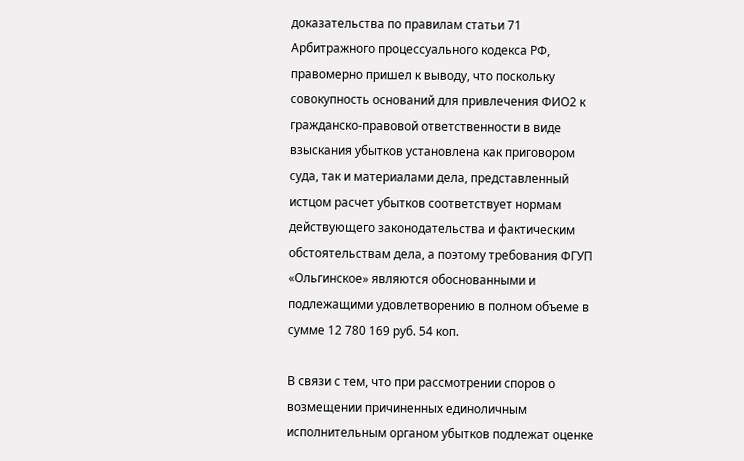доказательства по правилам статьи 71 Арбитражного процессуального кодекса РФ, правомерно пришел к выводу, что поскольку совокупность оснований для привлечения ФИО2 к гражданско-правовой ответственности в виде взыскания убытков установлена как приговором суда, так и материалами дела, представленный истцом расчет убытков соответствует нормам действующего законодательства и фактическим обстоятельствам дела, а поэтому требования ФГУП «Ольгинское» являются обоснованными и подлежащими удовлетворению в полном объеме в сумме 12 780 169 руб. 54 коп.

В связи с тем, что при рассмотрении споров о возмещении причиненных единоличным исполнительным органом убытков подлежат оценке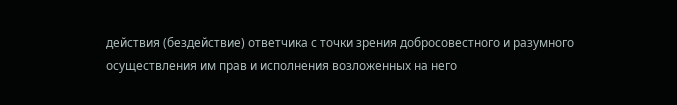действия (бездействие) ответчика с точки зрения добросовестного и разумного осуществления им прав и исполнения возложенных на него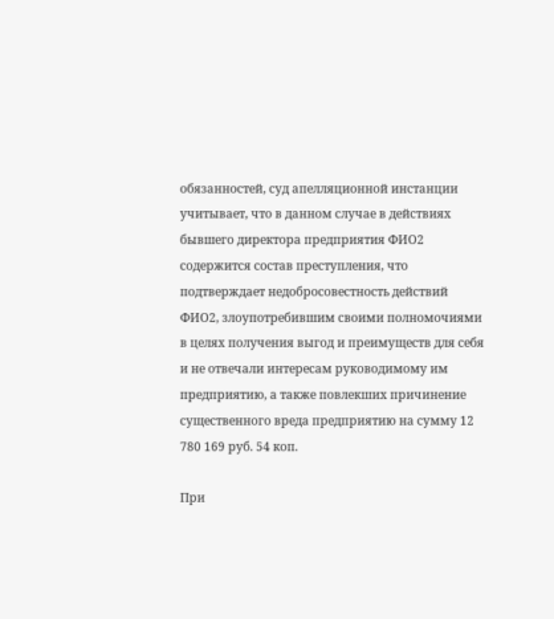обязанностей, суд апелляционной инстанции учитывает, что в данном случае в действиях бывшего директора предприятия ФИО2 содержится состав преступления, что подтверждает недобросовестность действий ФИО2, злоупотребившим своими полномочиями в целях получения выгод и преимуществ для себя и не отвечали интересам руководимому им предприятию, а также повлекших причинение существенного вреда предприятию на сумму 12 780 169 руб. 54 коп.

При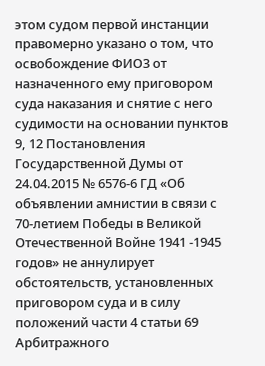этом судом первой инстанции правомерно указано о том, что освобождение ФИО3 от назначенного ему приговором суда наказания и снятие с него судимости на основании пунктов 9, 12 Постановления Государственной Думы от 24.04.2015 № 6576-6 ГД «Об объявлении амнистии в связи с 70-летием Победы в Великой Отечественной Войне 1941 -1945 годов» не аннулирует обстоятельств, установленных приговором суда и в силу положений части 4 статьи 69 Арбитражного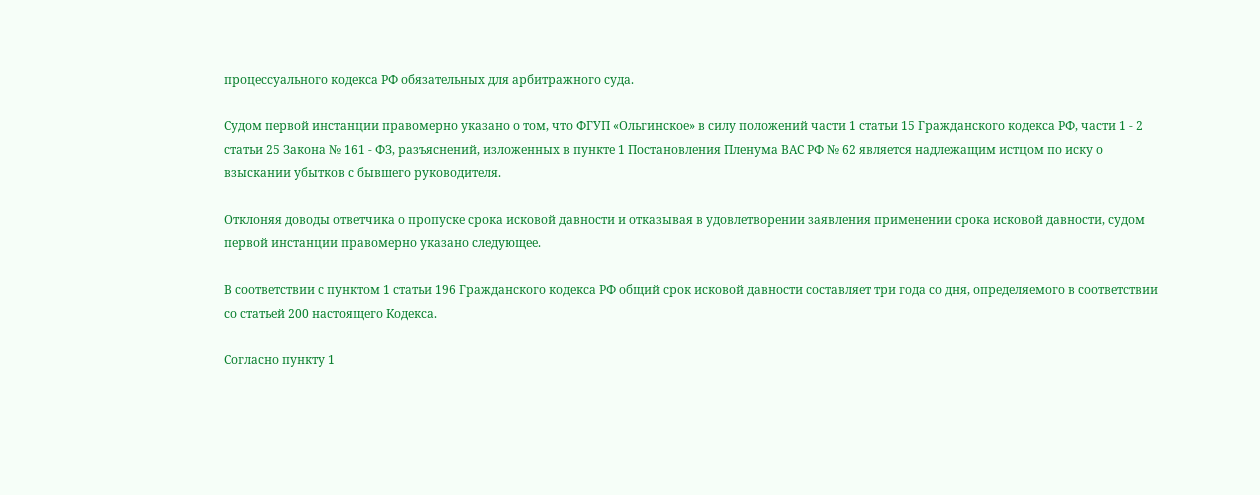процессуального кодекса РФ обязательных для арбитражного суда.

Судом первой инстанции правомерно указано о том, что ФГУП «Ольгинское» в силу положений части 1 статьи 15 Гражданского кодекса РФ, части 1 - 2 статьи 25 Закона № 161 - ФЗ, разъяснений, изложенных в пункте 1 Постановления Пленума ВАС РФ № 62 является надлежащим истцом по иску о взыскании убытков с бывшего руководителя.

Отклоняя доводы ответчика о пропуске срока исковой давности и отказывая в удовлетворении заявления применении срока исковой давности, судом первой инстанции правомерно указано следующее.

В соответствии с пунктом 1 статьи 196 Гражданского кодекса РФ общий срок исковой давности составляет три года со дня, определяемого в соответствии со статьей 200 настоящего Кодекса.

Согласно пункту 1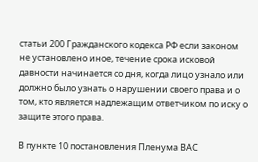статьи 200 Гражданского кодекса РФ если законом не установлено иное, течение срока исковой давности начинается со дня, когда лицо узнало или должно было узнать о нарушении своего права и о том, кто является надлежащим ответчиком по иску о защите этого права.

В пункте 10 постановления Пленума ВАС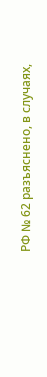РФ № 62 разъяснено, в случаях,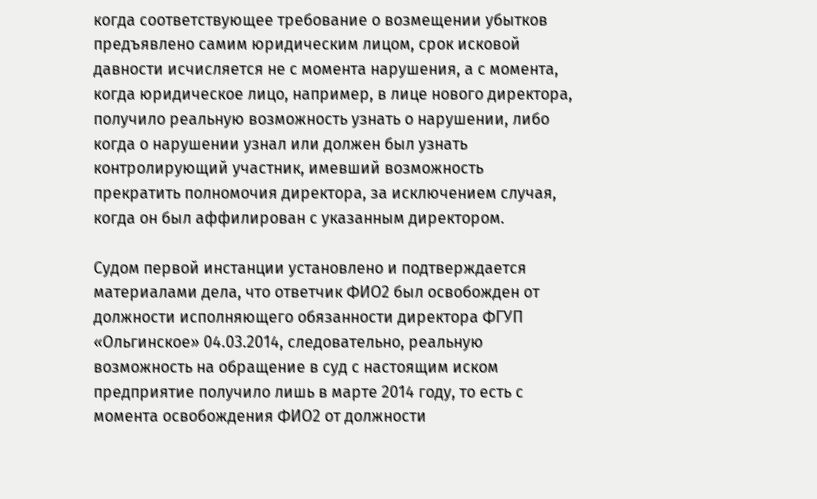когда соответствующее требование о возмещении убытков предъявлено самим юридическим лицом, срок исковой давности исчисляется не с момента нарушения, а с момента, когда юридическое лицо, например, в лице нового директора, получило реальную возможность узнать о нарушении, либо когда о нарушении узнал или должен был узнать контролирующий участник, имевший возможность прекратить полномочия директора, за исключением случая, когда он был аффилирован с указанным директором.

Судом первой инстанции установлено и подтверждается материалами дела, что ответчик ФИО2 был освобожден от должности исполняющего обязанности директора ФГУП «Ольгинское» 04.03.2014, следовательно, реальную возможность на обращение в суд с настоящим иском предприятие получило лишь в марте 2014 году, то есть с момента освобождения ФИО2 от должности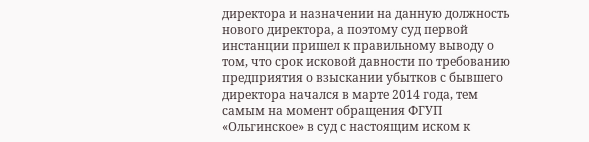директора и назначении на данную должность нового директора, а поэтому суд первой инстанции пришел к правильному выводу о том, что срок исковой давности по требованию предприятия о взыскании убытков с бывшего директора начался в марте 2014 года, тем самым на момент обращения ФГУП «Ольгинское» в суд с настоящим иском к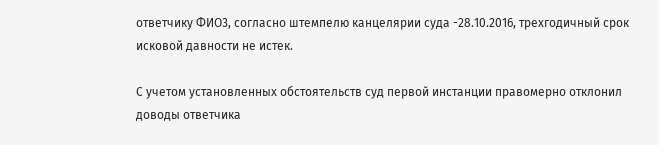ответчику ФИО3, согласно штемпелю канцелярии суда -28.10.2016, трехгодичный срок исковой давности не истек.

С учетом установленных обстоятельств суд первой инстанции правомерно отклонил доводы ответчика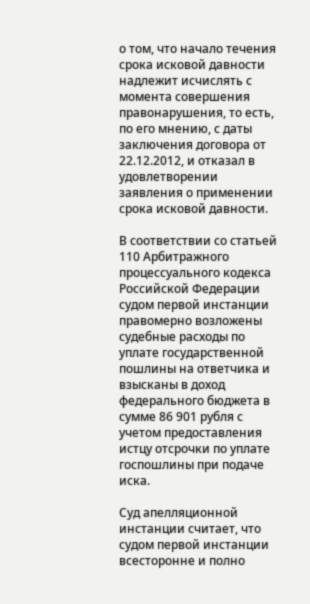о том, что начало течения срока исковой давности надлежит исчислять с момента совершения правонарушения, то есть, по его мнению, с даты заключения договора от 22.12.2012, и отказал в удовлетворении заявления о применении срока исковой давности.

В соответствии со статьей 110 Арбитражного процессуального кодекса Российской Федерации судом первой инстанции правомерно возложены судебные расходы по уплате государственной пошлины на ответчика и взысканы в доход федерального бюджета в сумме 86 901 рубля с учетом предоставления истцу отсрочки по уплате госпошлины при подаче иска.

Суд апелляционной инстанции считает, что судом первой инстанции всесторонне и полно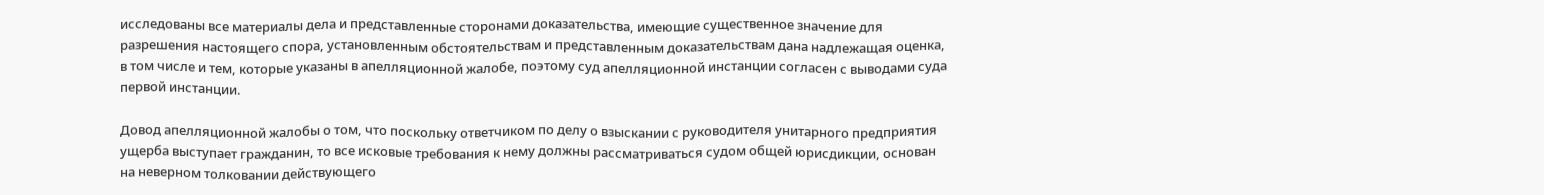исследованы все материалы дела и представленные сторонами доказательства, имеющие существенное значение для разрешения настоящего спора, установленным обстоятельствам и представленным доказательствам дана надлежащая оценка, в том числе и тем, которые указаны в апелляционной жалобе, поэтому суд апелляционной инстанции согласен с выводами суда первой инстанции.

Довод апелляционной жалобы о том, что поскольку ответчиком по делу о взыскании с руководителя унитарного предприятия ущерба выступает гражданин, то все исковые требования к нему должны рассматриваться судом общей юрисдикции, основан на неверном толковании действующего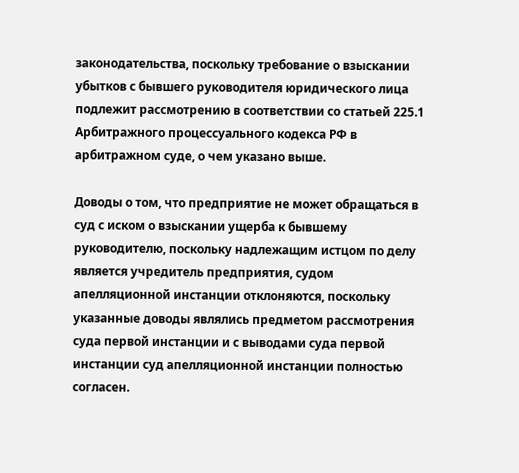законодательства, поскольку требование о взыскании убытков с бывшего руководителя юридического лица подлежит рассмотрению в соответствии со статьей 225.1 Арбитражного процессуального кодекса РФ в арбитражном суде, о чем указано выше.

Доводы о том, что предприятие не может обращаться в суд с иском о взыскании ущерба к бывшему руководителю, поскольку надлежащим истцом по делу является учредитель предприятия, судом апелляционной инстанции отклоняются, поскольку указанные доводы являлись предметом рассмотрения суда первой инстанции и с выводами суда первой инстанции суд апелляционной инстанции полностью согласен.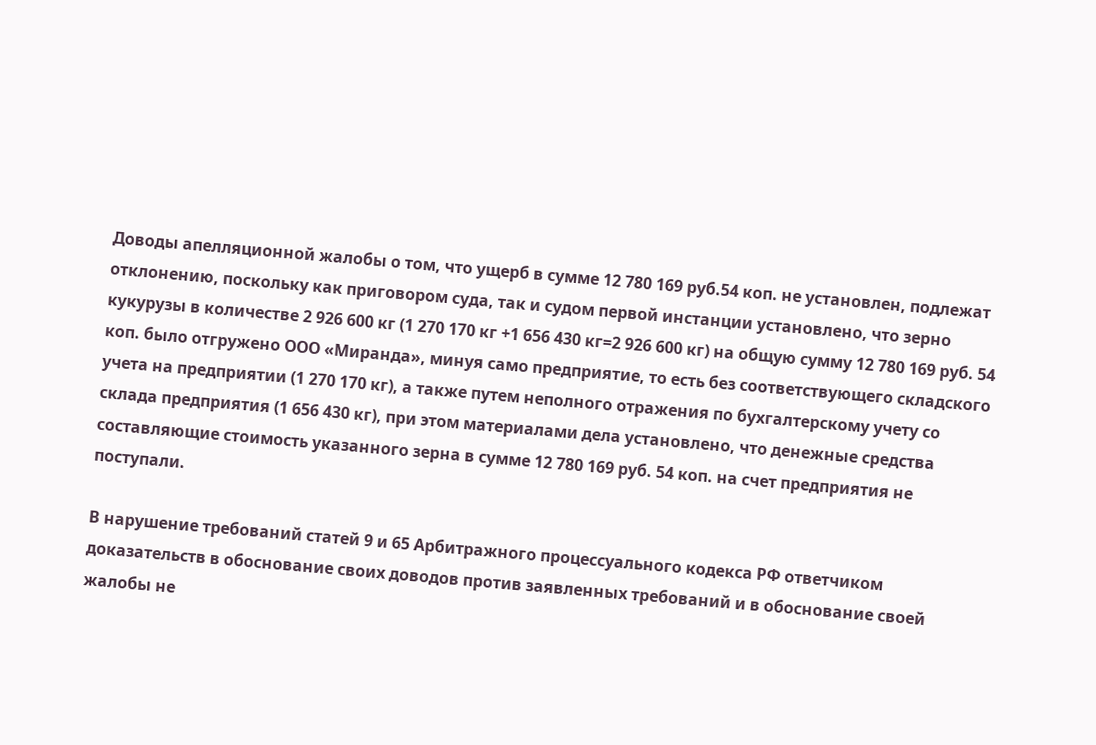Доводы апелляционной жалобы о том, что ущерб в сумме 12 780 169 руб.54 коп. не установлен, подлежат отклонению, поскольку как приговором суда, так и судом первой инстанции установлено, что зерно кукурузы в количестве 2 926 600 кг (1 270 170 кг +1 656 430 кг=2 926 600 кг) на общую сумму 12 780 169 руб. 54 коп. было отгружено ООО «Миранда», минуя само предприятие, то есть без соответствующего складского учета на предприятии (1 270 170 кг), а также путем неполного отражения по бухгалтерскому учету со склада предприятия (1 656 430 кг), при этом материалами дела установлено, что денежные средства составляющие стоимость указанного зерна в сумме 12 780 169 руб. 54 коп. на счет предприятия не поступали.

В нарушение требований статей 9 и 65 Арбитражного процессуального кодекса РФ ответчиком доказательств в обоснование своих доводов против заявленных требований и в обоснование своей жалобы не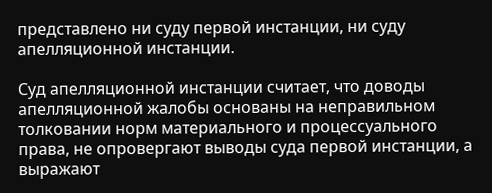представлено ни суду первой инстанции, ни суду апелляционной инстанции.

Суд апелляционной инстанции считает, что доводы апелляционной жалобы основаны на неправильном толковании норм материального и процессуального права, не опровергают выводы суда первой инстанции, а выражают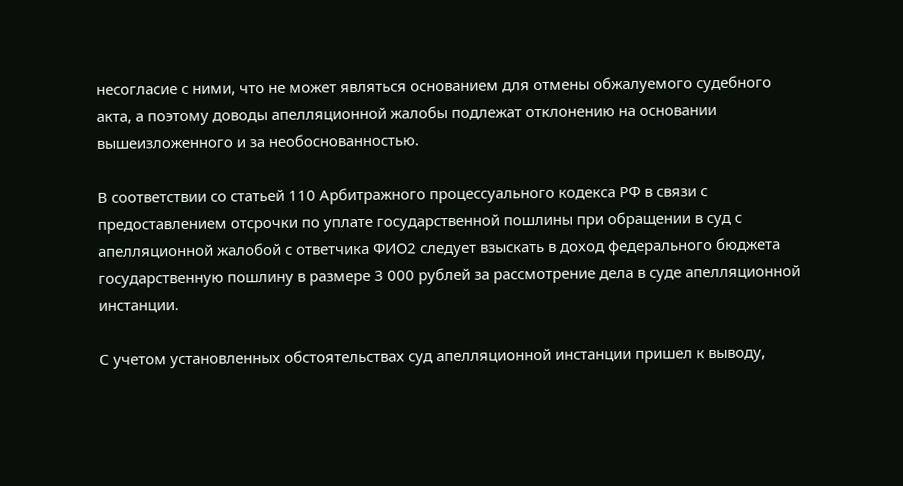несогласие с ними, что не может являться основанием для отмены обжалуемого судебного акта, а поэтому доводы апелляционной жалобы подлежат отклонению на основании вышеизложенного и за необоснованностью.

В соответствии со статьей 110 Арбитражного процессуального кодекса РФ в связи с предоставлением отсрочки по уплате государственной пошлины при обращении в суд с апелляционной жалобой с ответчика ФИО2 следует взыскать в доход федерального бюджета государственную пошлину в размере 3 000 рублей за рассмотрение дела в суде апелляционной инстанции.

С учетом установленных обстоятельствах суд апелляционной инстанции пришел к выводу,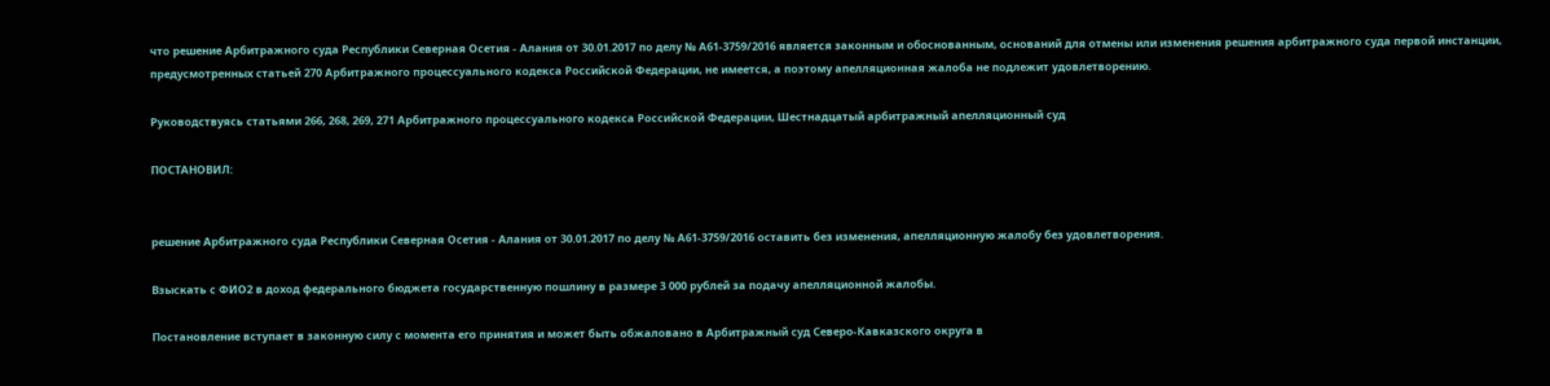что решение Арбитражного суда Республики Северная Осетия - Алания от 30.01.2017 по делу № А61-3759/2016 является законным и обоснованным, оснований для отмены или изменения решения арбитражного суда первой инстанции, предусмотренных статьей 270 Арбитражного процессуального кодекса Российской Федерации, не имеется, а поэтому апелляционная жалоба не подлежит удовлетворению.

Руководствуясь статьями 266, 268, 269, 271 Арбитражного процессуального кодекса Российской Федерации, Шестнадцатый арбитражный апелляционный суд

ПОСТАНОВИЛ:


решение Арбитражного суда Республики Северная Осетия - Алания от 30.01.2017 по делу № А61-3759/2016 оставить без изменения, апелляционную жалобу без удовлетворения.

Взыскать с ФИО2 в доход федерального бюджета государственную пошлину в размере 3 000 рублей за подачу апелляционной жалобы.

Постановление вступает в законную силу с момента его принятия и может быть обжаловано в Арбитражный суд Северо-Кавказского округа в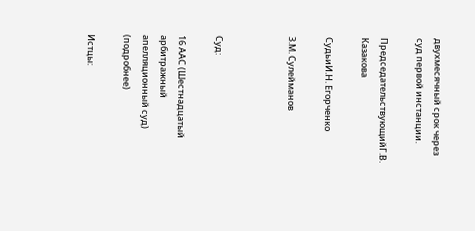двухмесячный срок через суд первой инстанции.

ПредседательствующийГ.В. Казакова

СудьиИ.Н. Егорченко

З.М. Сулейманов



Суд:

16 ААС (Шестнадцатый арбитражный апелляционный суд) (подробнее)

Истцы: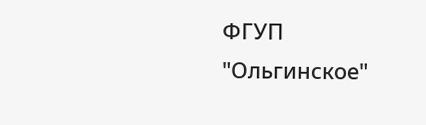ФГУП "Ольгинское"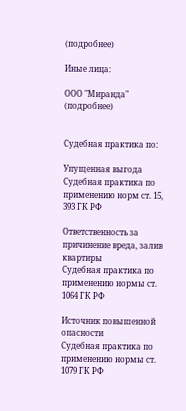(подробнее)

Иные лица:

ООО "Миранда" (подробнее)


Судебная практика по:

Упущенная выгода
Судебная практика по применению норм ст. 15, 393 ГК РФ

Ответственность за причинение вреда, залив квартиры
Судебная практика по применению нормы ст. 1064 ГК РФ

Источник повышенной опасности
Судебная практика по применению нормы ст. 1079 ГК РФ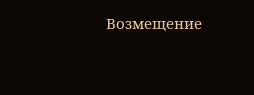Возмещение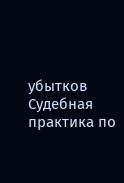убытков
Судебная практика по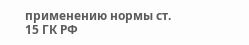применению нормы ст. 15 ГК РФ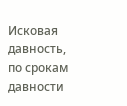Исковая давность, по срокам давности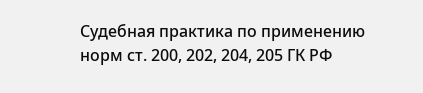Судебная практика по применению норм ст. 200, 202, 204, 205 ГК РФ